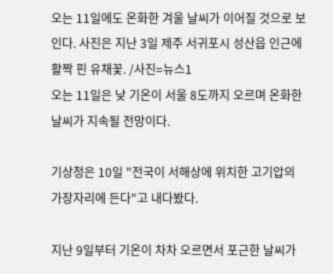오는 11일에도 온화한 겨울 날씨가 이어질 것으로 보인다. 사진은 지난 3일 제주 서귀포시 성산읍 인근에 활짝 핀 유채꽃. /사진=뉴스1
오는 11일은 낮 기온이 서울 8도까지 오르며 온화한 날씨가 지속될 전망이다.

기상청은 10일 "전국이 서해상에 위치한 고기압의 가장자리에 든다"고 내다봤다.

지난 9일부터 기온이 차차 오르면서 포근한 날씨가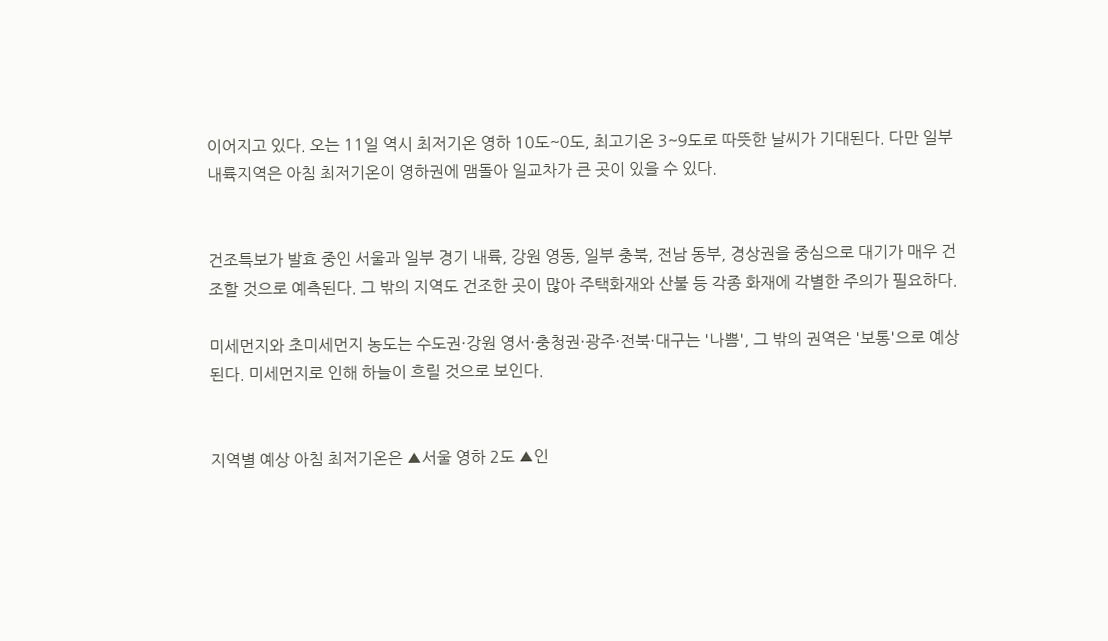이어지고 있다. 오는 11일 역시 최저기온 영하 10도~0도, 최고기온 3~9도로 따뜻한 날씨가 기대된다. 다만 일부 내륙지역은 아침 최저기온이 영하권에 맴돌아 일교차가 큰 곳이 있을 수 있다.


건조특보가 발효 중인 서울과 일부 경기 내륙, 강원 영동, 일부 충북, 전남 동부, 경상권을 중심으로 대기가 매우 건조할 것으로 예측된다. 그 밖의 지역도 건조한 곳이 많아 주택화재와 산불 등 각종 화재에 각별한 주의가 필요하다.

미세먼지와 초미세먼지 농도는 수도권·강원 영서·충청권·광주·전북·대구는 '나쁨', 그 밖의 권역은 '보통'으로 예상된다. 미세먼지로 인해 하늘이 흐릴 것으로 보인다.


지역별 예상 아침 최저기온은 ▲서울 영하 2도 ▲인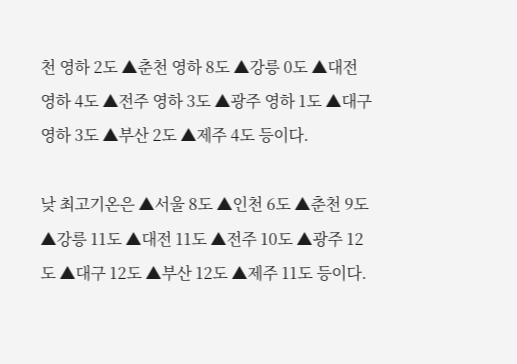천 영하 2도 ▲춘천 영하 8도 ▲강릉 0도 ▲대전 영하 4도 ▲전주 영하 3도 ▲광주 영하 1도 ▲대구 영하 3도 ▲부산 2도 ▲제주 4도 등이다.

낮 최고기온은 ▲서울 8도 ▲인천 6도 ▲춘천 9도 ▲강릉 11도 ▲대전 11도 ▲전주 10도 ▲광주 12도 ▲대구 12도 ▲부산 12도 ▲제주 11도 등이다.